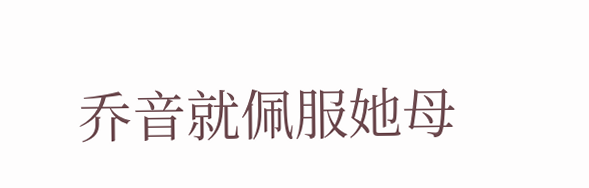乔音就佩服她母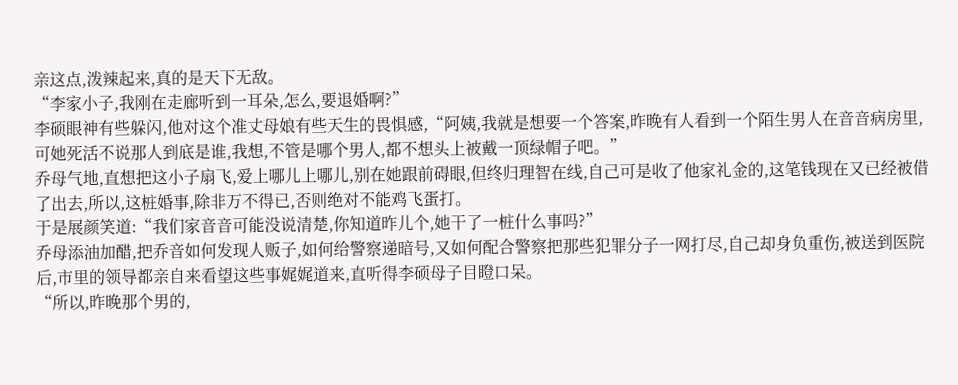亲这点,泼辣起来,真的是天下无敌。
“李家小子,我刚在走廊听到一耳朵,怎么,要退婚啊?”
李硕眼神有些躲闪,他对这个准丈母娘有些天生的畏惧感,“阿姨,我就是想要一个答案,昨晚有人看到一个陌生男人在音音病房里,可她死活不说那人到底是谁,我想,不管是哪个男人,都不想头上被戴一顶绿帽子吧。”
乔母气地,直想把这小子扇飞,爱上哪儿上哪儿,别在她跟前碍眼,但终归理智在线,自己可是收了他家礼金的,这笔钱现在又已经被借了出去,所以,这桩婚事,除非万不得已,否则绝对不能鸡飞蛋打。
于是展颜笑道:“我们家音音可能没说清楚,你知道昨儿个,她干了一桩什么事吗?”
乔母添油加醋,把乔音如何发现人贩子,如何给警察递暗号,又如何配合警察把那些犯罪分子一网打尽,自己却身负重伤,被送到医院后,市里的领导都亲自来看望这些事娓娓道来,直听得李硕母子目瞪口呆。
“所以,昨晚那个男的,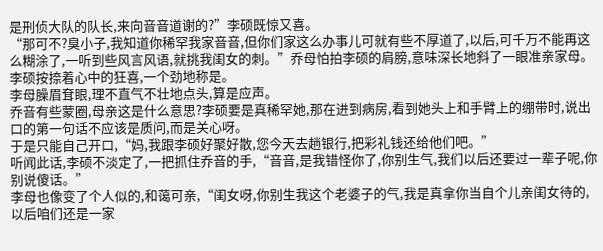是刑侦大队的队长,来向音音道谢的?”李硕既惊又喜。
“那可不?臭小子,我知道你稀罕我家音音,但你们家这么办事儿可就有些不厚道了,以后,可千万不能再这么糊涂了,一听到些风言风语,就挑我闺女的刺。”乔母怕拍李硕的肩膀,意味深长地斜了一眼准亲家母。
李硕按捺着心中的狂喜,一个劲地称是。
李母臊眉耷眼,理不直气不壮地点头,算是应声。
乔音有些蒙圈,母亲这是什么意思?李硕要是真稀罕她,那在进到病房,看到她头上和手臂上的绷带时,说出口的第一句话不应该是质问,而是关心呀。
于是只能自己开口,“妈,我跟李硕好聚好散,您今天去趟银行,把彩礼钱还给他们吧。”
听闻此话,李硕不淡定了,一把抓住乔音的手,“音音,是我错怪你了,你别生气,我们以后还要过一辈子呢,你别说傻话。”
李母也像变了个人似的,和蔼可亲,“闺女呀,你别生我这个老婆子的气,我是真拿你当自个儿亲闺女待的,以后咱们还是一家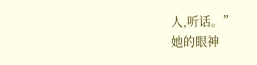人,听话。”
她的眼神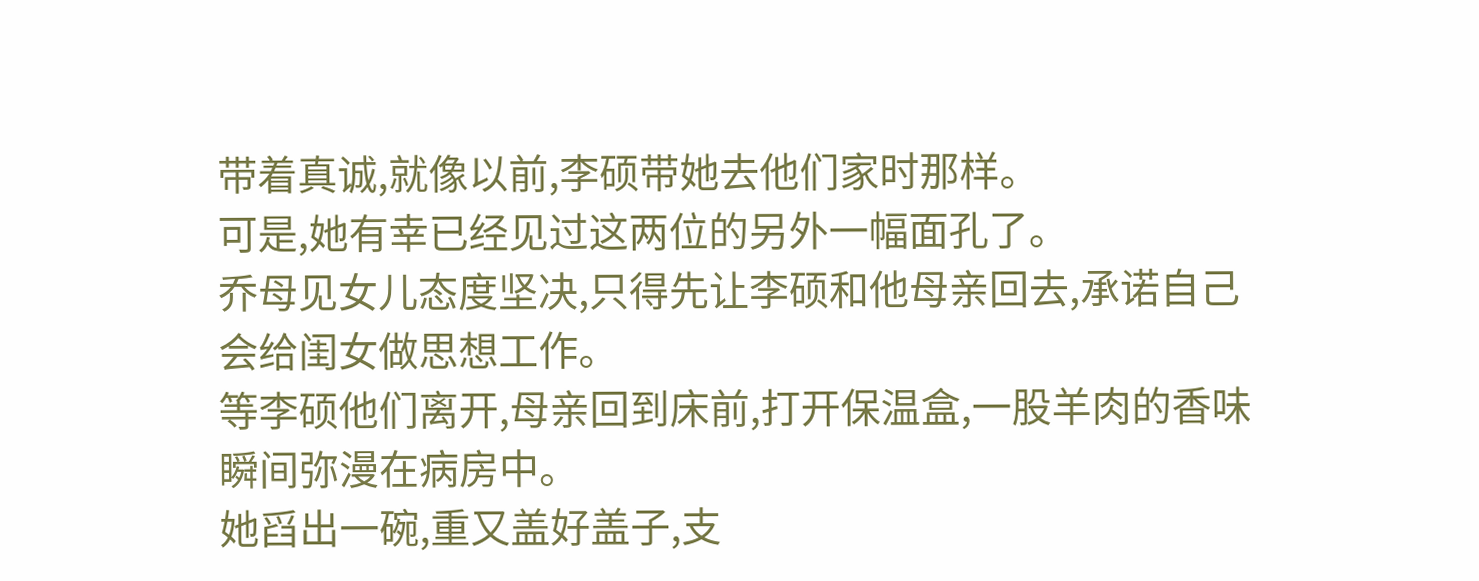带着真诚,就像以前,李硕带她去他们家时那样。
可是,她有幸已经见过这两位的另外一幅面孔了。
乔母见女儿态度坚决,只得先让李硕和他母亲回去,承诺自己会给闺女做思想工作。
等李硕他们离开,母亲回到床前,打开保温盒,一股羊肉的香味瞬间弥漫在病房中。
她舀出一碗,重又盖好盖子,支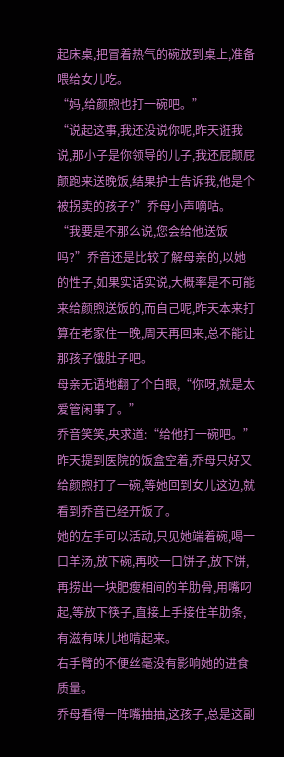起床桌,把冒着热气的碗放到桌上,准备喂给女儿吃。
“妈,给颜煦也打一碗吧。”
“说起这事,我还没说你呢,昨天诳我说,那小子是你领导的儿子,我还屁颠屁颠跑来送晚饭,结果护士告诉我,他是个被拐卖的孩子?”乔母小声嘀咕。
“我要是不那么说,您会给他送饭吗?”乔音还是比较了解母亲的,以她的性子,如果实话实说,大概率是不可能来给颜煦送饭的,而自己呢,昨天本来打算在老家住一晚,周天再回来,总不能让那孩子饿肚子吧。
母亲无语地翻了个白眼,“你呀,就是太爱管闲事了。”
乔音笑笑,央求道:“给他打一碗吧。”
昨天提到医院的饭盒空着,乔母只好又给颜煦打了一碗,等她回到女儿这边,就看到乔音已经开饭了。
她的左手可以活动,只见她端着碗,喝一口羊汤,放下碗,再咬一口饼子,放下饼,再捞出一块肥瘦相间的羊肋骨,用嘴叼起,等放下筷子,直接上手接住羊肋条,有滋有味儿地啃起来。
右手臂的不便丝毫没有影响她的进食质量。
乔母看得一阵嘴抽抽,这孩子,总是这副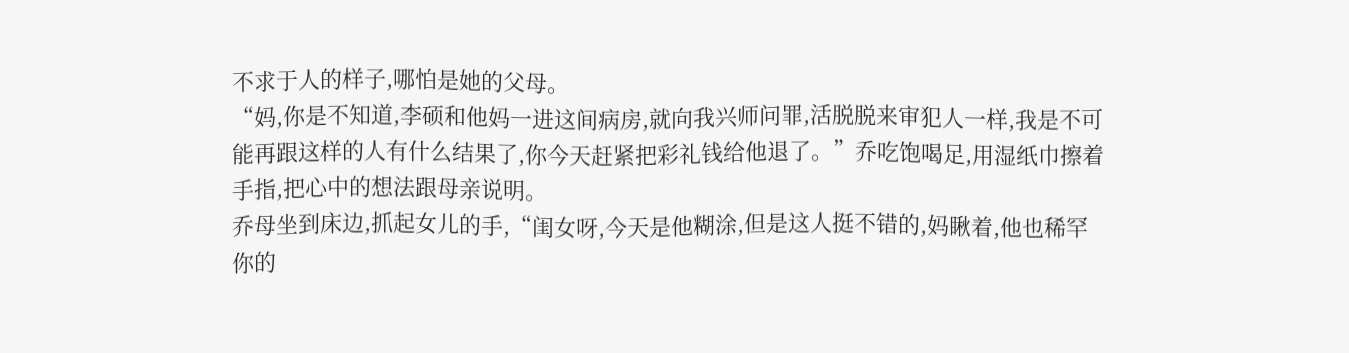不求于人的样子,哪怕是她的父母。
“妈,你是不知道,李硕和他妈一进这间病房,就向我兴师问罪,活脱脱来审犯人一样,我是不可能再跟这样的人有什么结果了,你今天赶紧把彩礼钱给他退了。”乔吃饱喝足,用湿纸巾擦着手指,把心中的想法跟母亲说明。
乔母坐到床边,抓起女儿的手,“闺女呀,今天是他糊涂,但是这人挺不错的,妈瞅着,他也稀罕你的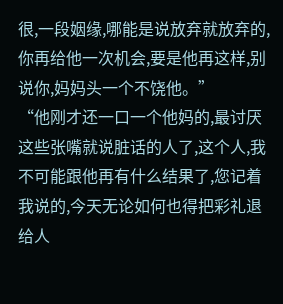很,一段姻缘,哪能是说放弃就放弃的,你再给他一次机会,要是他再这样,别说你,妈妈头一个不饶他。”
“他刚才还一口一个他妈的,最讨厌这些张嘴就说脏话的人了,这个人,我不可能跟他再有什么结果了,您记着我说的,今天无论如何也得把彩礼退给人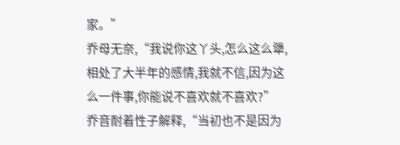家。”
乔母无奈,“我说你这丫头,怎么这么犟,相处了大半年的感情,我就不信,因为这么一件事,你能说不喜欢就不喜欢?”
乔音耐着性子解释,“当初也不是因为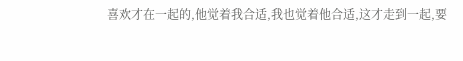喜欢才在一起的,他觉着我合适,我也觉着他合适,这才走到一起,要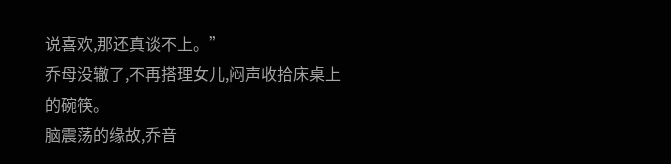说喜欢,那还真谈不上。”
乔母没辙了,不再搭理女儿,闷声收拾床桌上的碗筷。
脑震荡的缘故,乔音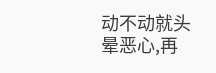动不动就头晕恶心,再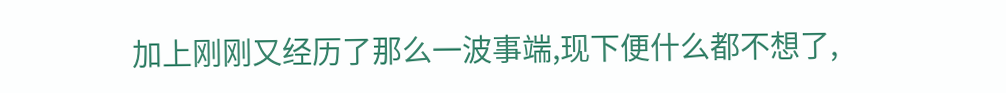加上刚刚又经历了那么一波事端,现下便什么都不想了,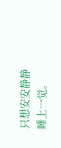只想安安静静睡上一觉。